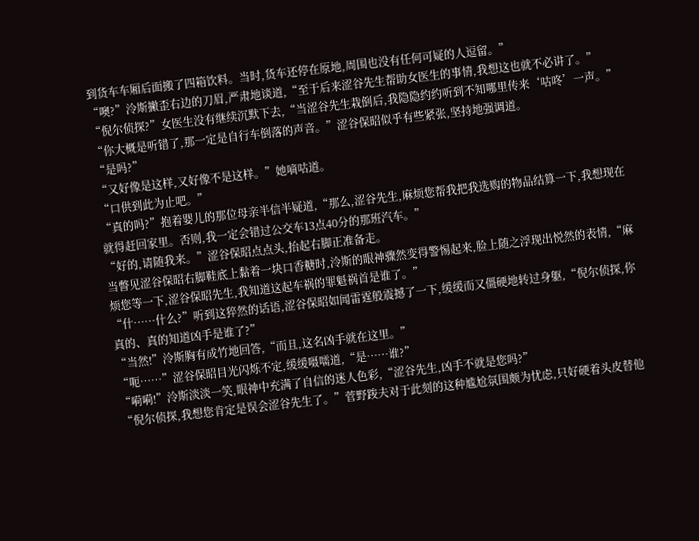到货车车厢后面搬了四箱饮料。当时,货车还停在原地,周围也没有任何可疑的人逗留。”
“噢?”泠斯撇歪右边的刀眉,严肃地谈道,“至于后来涩谷先生帮助女医生的事情,我想这也就不必讲了。”
“倪尔侦探?”女医生没有继续沉默下去,“当涩谷先生栽倒后,我隐隐约约听到不知哪里传来‘咕咚’一声。”
“你大概是听错了,那一定是自行车倒落的声音。”涩谷保昭似乎有些紧张,坚持地强调道。
“是吗?”
“又好像是这样,又好像不是这样。”她嘀咕道。
“口供到此为止吧。”
“真的吗?”抱着婴儿的那位母亲半信半疑道,“那么,涩谷先生,麻烦您帮我把我选购的物品结算一下,我想现在就得赶回家里。否则,我一定会错过公交车13点40分的那班汽车。”
“好的,请随我来。”涩谷保昭点点头,抬起右脚正准备走。
当瞥见涩谷保昭右脚鞋底上黏着一块口香糖时,泠斯的眼神骤然变得警惕起来,脸上随之浮现出悦然的表情,“麻烦您等一下,涩谷保昭先生,我知道这起车祸的罪魁祸首是谁了。”
“什……什么?”听到这猝然的话语,涩谷保昭如闻雷霆般震撼了一下,缓缓而又僵硬地转过身躯,“倪尔侦探,你真的、真的知道凶手是谁了?”
“当然!”泠斯胸有成竹地回答,“而且,这名凶手就在这里。”
“呃……”涩谷保昭目光闪烁不定,缓缓嗫嚅道,“是……谁?”
“嗬嗬!”泠斯淡淡一笑,眼神中充满了自信的迷人色彩,“涩谷先生,凶手不就是您吗?”
“倪尔侦探,我想您肯定是误会涩谷先生了。”菅野踆夫对于此刻的这种尴尬氛围颇为忧虑,只好硬着头皮替他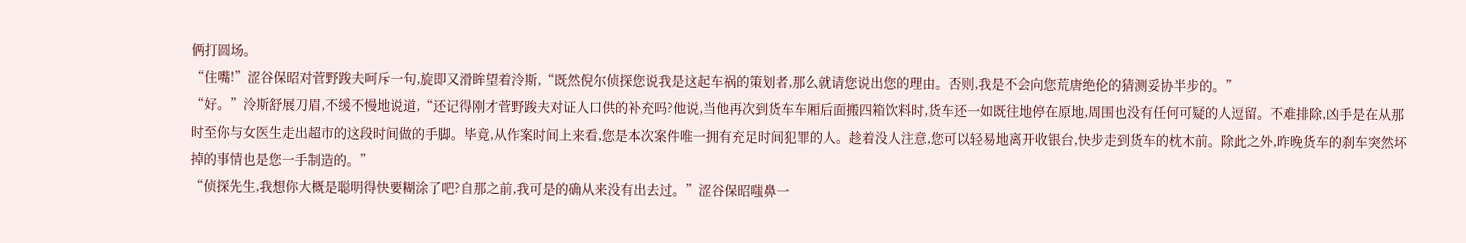俩打圆场。
“住嘴!”涩谷保昭对菅野踆夫呵斥一句,旋即又滑眸望着泠斯,“既然倪尔侦探您说我是这起车祸的策划者,那么就请您说出您的理由。否则,我是不会向您荒唐绝伦的猜测妥协半步的。”
“好。”泠斯舒展刀眉,不缓不慢地说道,“还记得刚才菅野踆夫对证人口供的补充吗?他说,当他再次到货车车厢后面搬四箱饮料时,货车还一如既往地停在原地,周围也没有任何可疑的人逗留。不难排除,凶手是在从那时至你与女医生走出超市的这段时间做的手脚。毕竟,从作案时间上来看,您是本次案件唯一拥有充足时间犯罪的人。趁着没人注意,您可以轻易地离开收银台,快步走到货车的枕木前。除此之外,昨晚货车的刹车突然坏掉的事情也是您一手制造的。”
“侦探先生,我想你大概是聪明得快要糊涂了吧?自那之前,我可是的确从来没有出去过。”涩谷保昭嗤鼻一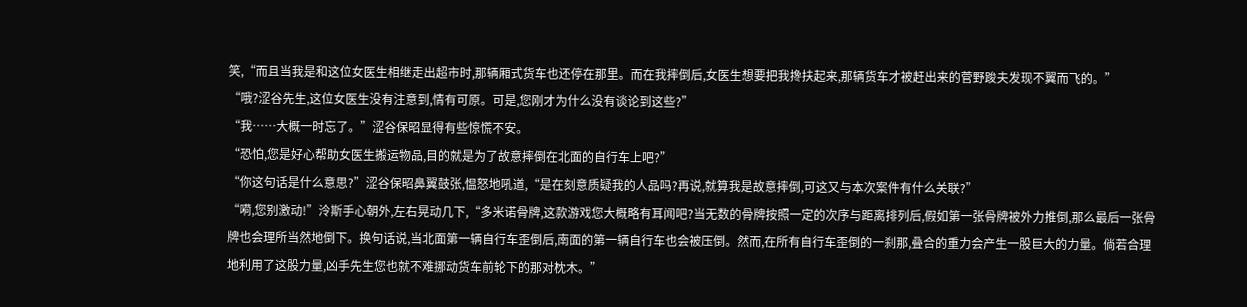笑,“而且当我是和这位女医生相继走出超市时,那辆厢式货车也还停在那里。而在我摔倒后,女医生想要把我搀扶起来,那辆货车才被赶出来的菅野踆夫发现不翼而飞的。”
“哦?涩谷先生,这位女医生没有注意到,情有可原。可是,您刚才为什么没有谈论到这些?”
“我……大概一时忘了。”涩谷保昭显得有些惊慌不安。
“恐怕,您是好心帮助女医生搬运物品,目的就是为了故意摔倒在北面的自行车上吧?”
“你这句话是什么意思?”涩谷保昭鼻翼鼓张,愠怒地吼道,“是在刻意质疑我的人品吗?再说,就算我是故意摔倒,可这又与本次案件有什么关联?”
“嗬,您别激动!”泠斯手心朝外,左右晃动几下,“多米诺骨牌,这款游戏您大概略有耳闻吧?当无数的骨牌按照一定的次序与距离排列后,假如第一张骨牌被外力推倒,那么最后一张骨牌也会理所当然地倒下。换句话说,当北面第一辆自行车歪倒后,南面的第一辆自行车也会被压倒。然而,在所有自行车歪倒的一刹那,叠合的重力会产生一股巨大的力量。倘若合理地利用了这股力量,凶手先生您也就不难挪动货车前轮下的那对枕木。”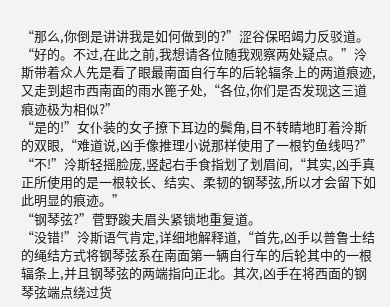“那么,你倒是讲讲我是如何做到的?”涩谷保昭竭力反驳道。
“好的。不过,在此之前,我想请各位随我观察两处疑点。”泠斯带着众人先是看了眼最南面自行车的后轮辐条上的两道痕迹,又走到超市西南面的雨水篦子处,“各位,你们是否发现这三道痕迹极为相似?”
“是的!”女仆装的女子撩下耳边的鬓角,目不转睛地盯着泠斯的双眼,“难道说,凶手像推理小说那样使用了一根钓鱼线吗?”
“不!”泠斯轻摇脸庞,竖起右手食指划了划眉间,“其实,凶手真正所使用的是一根较长、结实、柔韧的钢琴弦,所以才会留下如此明显的痕迹。”
“钢琴弦?”菅野踆夫眉头紧锁地重复道。
“没错!”泠斯语气肯定,详细地解释道,“首先,凶手以普鲁士结的绳结方式将钢琴弦系在南面第一辆自行车的后轮其中的一根辐条上,并且钢琴弦的两端指向正北。其次,凶手在将西面的钢琴弦端点绕过货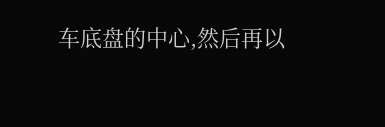车底盘的中心,然后再以